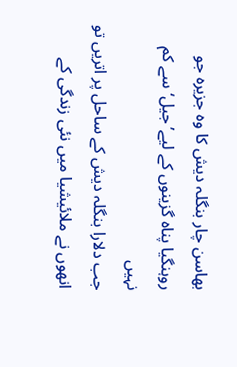بھاسن چار بنگلہ دیش کا وہ جزیرہ جو روہنگیا پناہ گزینوں کے لیے’جیل‘ سے کم نہیں
جب دلارا بنگلہ دیش کے ساحل پر اتریں تو انھوں نے ملائیشیا میں نئی زندگی کے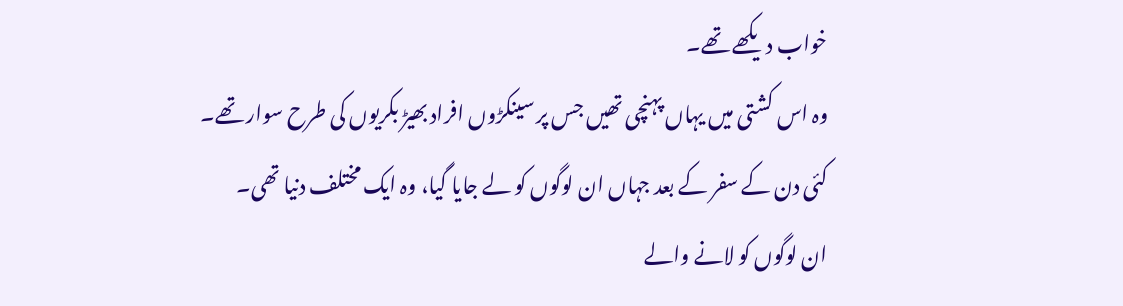خواب دیکھے تھے۔
وہ اس کشتی میں یہاں پہنچی تھیں جس پر سینکڑوں افراد بھیڑ بکریوں کی طرح سوار تھے۔ کئی دن کے سفر کے بعد جہاں ان لوگوں کو لے جایا گیا، وہ ایک مختلف دنیا تھی۔
ان لوگوں کو لانے والے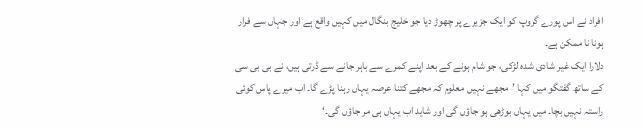افراد نے اس پورے گروپ کو ایک جزیرے پر چھوڑ دیا جو خلیج بنگال میں کہیں واقع ہے اور جہاں سے فرار ہونا نا ممکن ہے۔
دلارا ایک غیر شادی شدہ لڑکی، جو شام ہونے کے بعد اپنے کمرے سے باہر جانے سے ڈرتی ہیں، نے بی بی سی کے ساتھ گفتگو میں کہا ’مجھے نہیں معلوم کہ مجھے کتنا عرصہ یہاں رہنا پڑے گا۔ اب میرے پاس کوئی راستہ نہیں بچا۔ میں یہاں بوڑھی ہو جاؤں گی اور شاید اب یہاں ہی مر جاؤں گی۔‘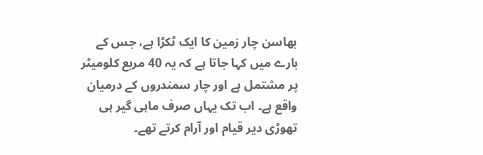بھاسن چار زمین کا ایک ٹکڑا ہے، جس کے بارے میں کہا جاتا ہے کہ یہ 40 مربع کلومیٹر پر مشتمل ہے اور چار سمندروں کے درمیان واقع ہے۔ اب تک یہاں صرف ماہی گیر ہی تھوڑی دیر قیام اور آرام کرتے تھے۔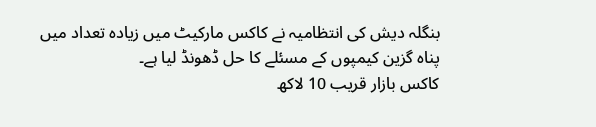بنگلہ دیش کی انتظامیہ نے کاکس مارکیٹ میں زیادہ تعداد میں پناہ گزین کیمپوں کے مسئلے کا حل ڈھونڈ لیا ہے۔
کاکس بازار قریب 10 لاکھ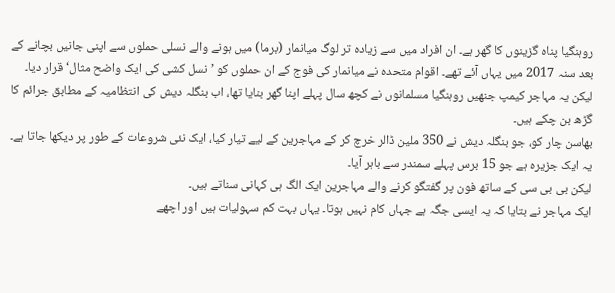روہنگیا پناہ گزینوں کا گھر ہے۔ ان افراد میں سے زیادہ تر لوگ میانمار (برما) میں ہونے والے نسلی حملوں سے اپنی جانیں بچانے کے بعد سنہ 2017 میں یہاں آئے تھے۔ اقوام متحدہ نے میانمار کی فوج کے ان حملوں کو ’نسل کشی کی ایک واضح مثال‘ قرار دیا۔
لیکن یہ مہاجر کیمپ جنھیں روہنگیا مسلمانوں نے کچھ سال پہلے اپنا گھر بنایا تھا، اب بنگلہ دیش کی انتظامیہ کے مطابق جرائم کا گڑھ بن چکے ہیں۔
بھاسن چار کو، جو بنگلہ دیش نے 350 ملین ڈالر خرچ کر کے مہاجرین کے لیے تیار کیا، ایک نئی شروعات کے طور پر دیکھا جاتا ہے۔ یہ ایک جزیرہ ہے جو 15 برس پہلے سمندر سے باہر آیا۔
لیکن بی بی سی کے ساتھ فون پر گفتگو کرنے والے مہاجرین ایک الگ ہی کہانی سناتے ہیں۔
ایک مہاجر نے بتایا کہ یہ ایسی جگہ ہے جہاں کام نہیں ہوتا۔ یہاں بہت کم سہولیات ہیں اور اچھے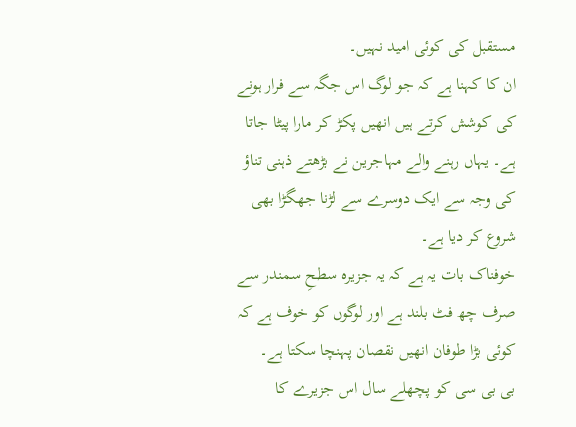مستقبل کی کوئی امید نہیں۔
ان کا کہنا ہے کہ جو لوگ اس جگہ سے فرار ہونے کی کوشش کرتے ہیں انھیں پکڑ کر مارا پیٹا جاتا ہے۔ یہاں رہنے والے مہاجرین نے بڑھتے ذہنی تناؤ کی وجہ سے ایک دوسرے سے لڑنا جھگڑا بھی شروع کر دیا ہے۔
خوفناک بات یہ ہے کہ یہ جزیرہ سطحِ سمندر سے صرف چھ فٹ بلند ہے اور لوگوں کو خوف ہے کہ کوئی بڑا طوفان انھیں نقصان پہنچا سکتا ہے۔
بی بی سی کو پچھلے سال اس جزیرے کا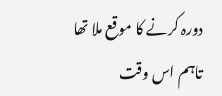دورہ کرنے کا موقع ملا تھا تاہم اس وقت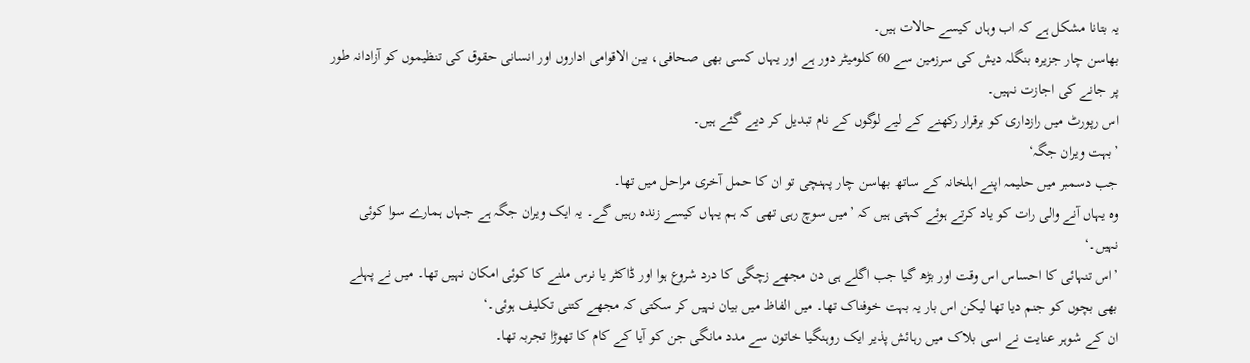یہ بتانا مشکل ہے کہ اب وہاں کیسے حالات ہیں۔
بھاسن چار جزیرہ بنگلہ دیش کی سرزمین سے 60 کلومیٹر دور ہے اور یہاں کسی بھی صحافی، بین الاقوامی اداروں اور انسانی حقوق کی تنظیموں کو آزادانہ طور پر جانے کی اجازت نہیں۔
اس رپورٹ میں رازداری کو برقرار رکھنے کے لیے لوگوں کے نام تبدیل کر دیے گئے ہیں۔
’بہت ویران جگہ‘
جب دسمبر میں حلیمہ اپنے اہلخانہ کے ساتھ بھاسن چار پہنچی تو ان کا حمل آخری مراحل میں تھا۔
وہ یہاں آنے والی رات کو یاد کرتے ہوئے کہتی ہیں کہ ’میں سوچ رہی تھی کہ ہم یہاں کیسے زندہ رہیں گے۔ یہ ایک ویران جگہ ہے جہاں ہمارے سوا کوئی نہیں۔‘
’اس تنہائی کا احساس اس وقت اور بڑھ گیا جب اگلے ہی دن مجھے زچگی کا درد شروع ہوا اور ڈاکٹر یا نرس ملنے کا کوئی امکان نہیں تھا۔ میں نے پہلے بھی بچوں کو جنم دیا تھا لیکن اس بار یہ بہت خوفناک تھا۔ میں الفاظ میں بیان نہیں کر سکتی کہ مجھے کتنی تکلیف ہوئی۔‘
ان کے شوہر عنایت نے اسی بلاک میں رہائش پذیر ایک روہنگیا خاتون سے مدد مانگی جن کو آیا کے کام کا تھوڑا تجربہ تھا۔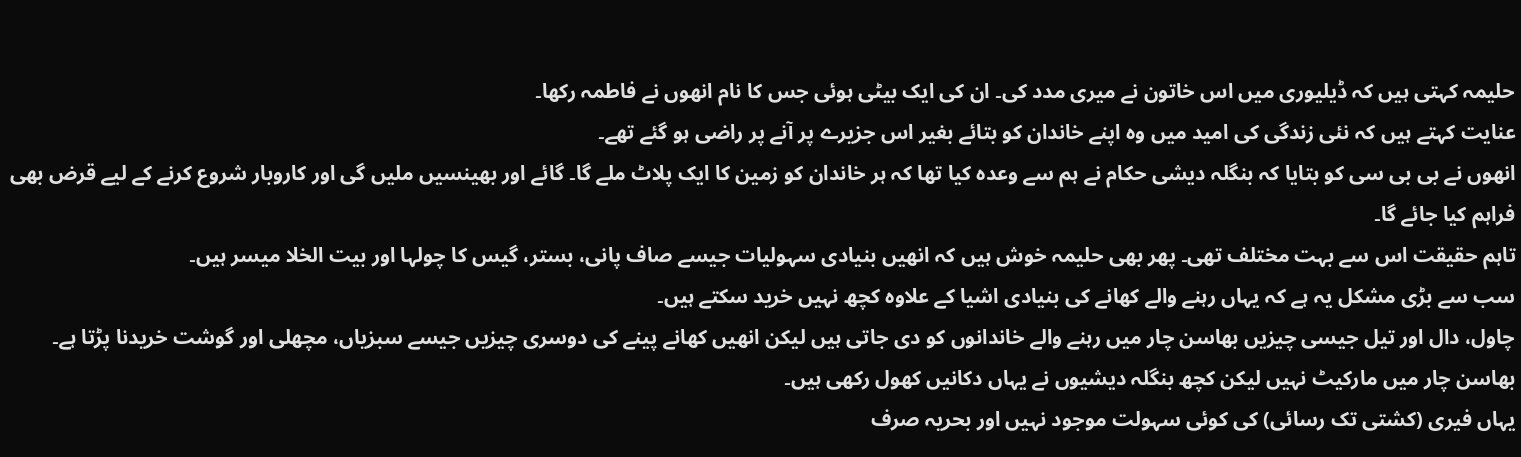حلیمہ کہتی ہیں کہ ڈیلیوری میں اس خاتون نے میری مدد کی۔ ان کی ایک بیٹی ہوئی جس کا نام انھوں نے فاطمہ رکھا۔
عنایت کہتے ہیں کہ نئی زندگی کی امید میں وہ اپنے خاندان کو بتائے بغیر اس جزیرے پر آنے پر راضی ہو گئے تھے۔
انھوں نے بی بی سی کو بتایا کہ بنگلہ دیشی حکام نے ہم سے وعدہ کیا تھا کہ ہر خاندان کو زمین کا ایک پلاٹ ملے گا۔ گائے اور بھینسیں ملیں گی اور کاروبار شروع کرنے کے لیے قرض بھی فراہم کیا جائے گا۔
تاہم حقیقت اس سے بہت مختلف تھی۔ پھر بھی حلیمہ خوش ہیں کہ انھیں بنیادی سہولیات جیسے صاف پانی، بستر، گیس کا چولہا اور بیت الخلا میسر ہیں۔
سب سے بڑی مشکل یہ ہے کہ یہاں رہنے والے کھانے کی بنیادی اشیا کے علاوہ کچھ نہیں خرید سکتے ہیں۔
چاول، دال اور تیل جیسی چیزیں بھاسن چار میں رہنے والے خاندانوں کو دی جاتی ہیں لیکن انھیں کھانے پینے کی دوسری چیزیں جیسے سبزیاں، مچھلی اور گوشت خریدنا پڑتا ہے۔
بھاسن چار میں مارکیٹ نہیں لیکن کچھ بنگلہ دیشیوں نے یہاں دکانیں کھول رکھی ہیں۔
یہاں فیری (کشتی تک رسائی) کی کوئی سہولت موجود نہیں اور بحریہ صرف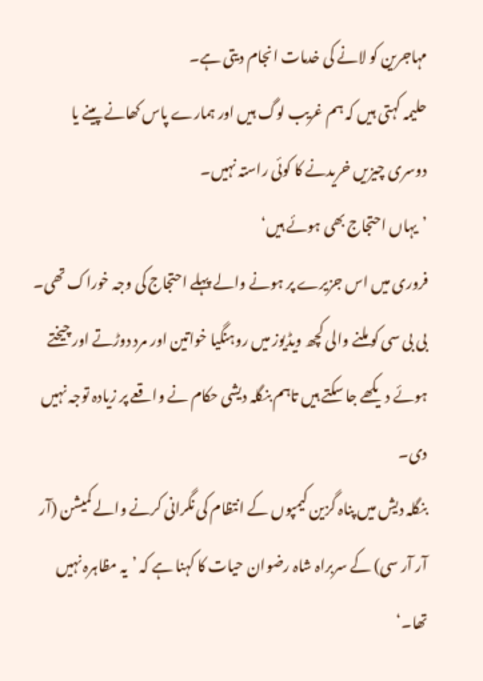مہاجرین کو لانے کی خدمات انجام دیتی ہے۔
حلیمہ کہتی ہیں کہ ہم غریب لوگ ہیں اور ہمارے پاس کھانے پینے یا دوسری چیزیں خریدنے کا کوئی راستہ نہیں۔
’یہاں احتجاج بھی ہوئے ہیں‘
فروری میں اس جزیرے پر ہونے والے پہلے احتجاج کی وجہ خوراک تھی۔
بی بی سی کو ملنے والی کچھ ویڈیوز میں روہنگیا خواتین اور مرد دوڑتے اور چیختے ہوئے دیکھے جا سکتے ہیں تاہم بنگلہ دیشی حکام نے واقعے پر زیادہ توجہ نہیں دی۔
بنگلہ دیش میں پناہ گزین کیمپوں کے انتظام کی نگرانی کرنے والے کمیشن (آر آر آر سی) کے سربراہ شاہ رضوان حیات کا کہنا ہے کہ ’یہ مظاہرہ نہیں تھا۔‘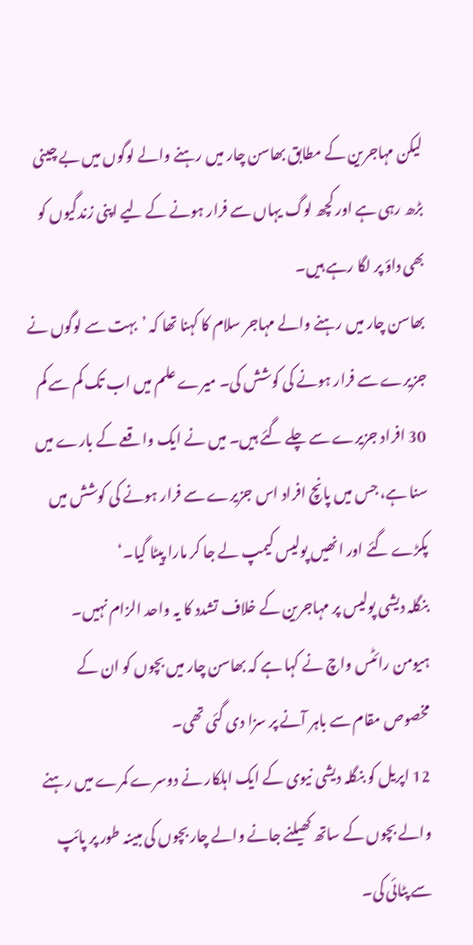لیکن مہاجرین کے مطابق بھاسن چار میں رہنے والے لوگوں میں بے چینی بڑھ رہی ہے اور کچھ لوگ یہاں سے فرار ہونے کے لیے اپنی زندگیوں کو بھی داؤ پر لگا رہے ہیں۔
بھاسن چار میں رہنے والے مہاجر سلام کا کہنا تھا کہ ’بہت سے لوگوں نے جزیرے سے فرار ہونے کی کوشش کی۔ میرے علم میں اب تک کم سے کم 30 افراد جزیرے سے چلے گئے ہیں۔ میں نے ایک واقعے کے بارے میں سنا ہے، جس میں پانچ افراد اس جزیرے سے فرار ہونے کی کوشش میں پکڑے گئے اور انھیں پولیس کیمپ لے جا کر مارا پیٹا گیا۔‘
بنگلہ دیشی پولیس پر مہاجرین کے خلاف تشدد کا یہ واحد الزام نہیں۔
ہیومن رائٹس واچ نے کہا ہے کہ بھاسن چار میں بچوں کو ان کے مخصوص مقام سے باہر آنے پر سزا دی گئی تھی۔
12 اپریل کو بنگلہ دیشی نیوی کے ایک اہلکار نے دوسرے کمرے میں رہنے والے بچوں کے ساتھ کھیلنے جانے والے چار بچوں کی مبینہ طور پر پائپ سے پٹائی کی۔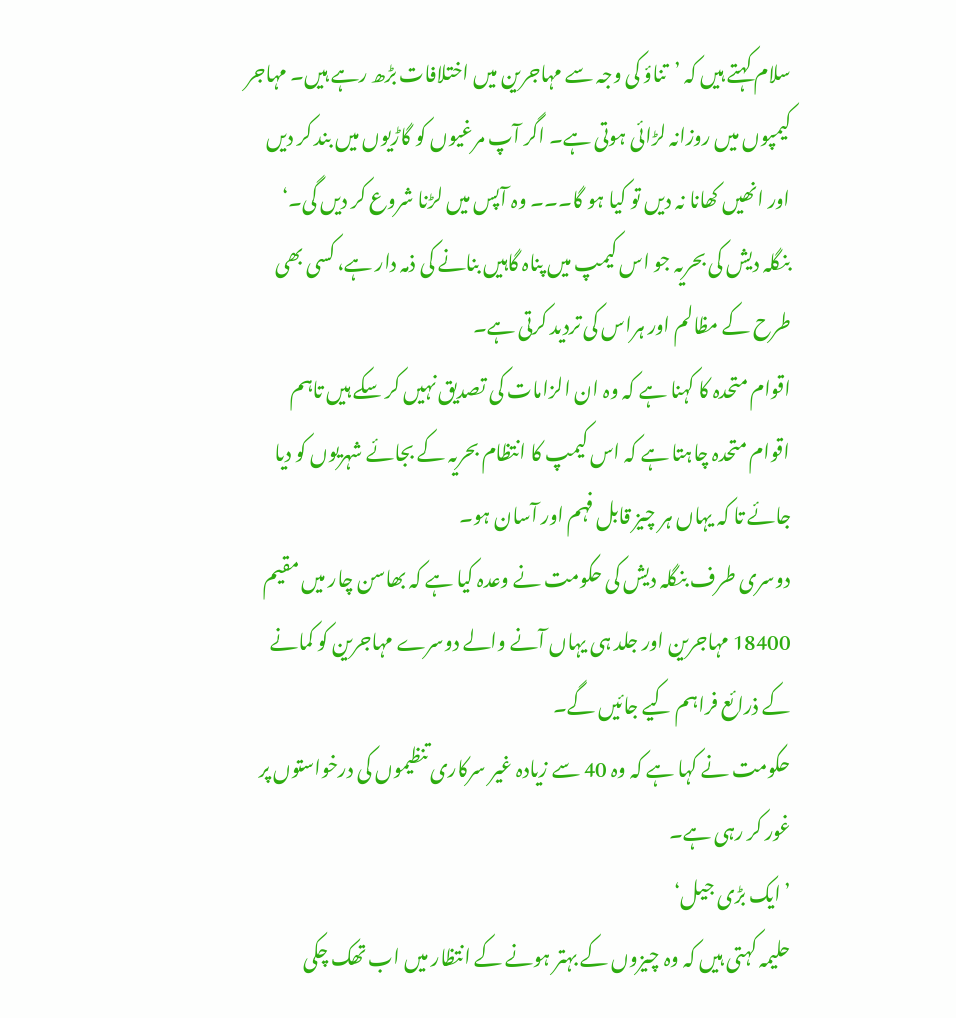سلام کہتے ہیں کہ ’تناؤ کی وجہ سے مہاجرین میں اختلافات بڑھ رہے ہیں۔ مہاجر کیمپوں میں روزانہ لڑائی ہوتی ہے۔ اگر آپ مرغیوں کو گاڑیوں میں بند کر دیں اور انھیں کھانا نہ دیں تو کیا ہو گا۔۔۔ وہ آپس میں لڑنا شروع کر دیں گی۔‘
بنگلہ دیش کی بحریہ جو اس کیمپ میں پناہ گاہیں بنانے کی ذمہ دار ہے، کسی بھی طرح کے مظالم اور ہراس کی تردید کرتی ہے۔
اقوام متحدہ کا کہنا ہے کہ وہ ان الزامات کی تصدیق نہیں کر سکے ہیں تاہم اقوام متحدہ چاہتا ہے کہ اس کیمپ کا انتظام بحریہ کے بجائے شہریوں کو دیا جائے تا کہ یہاں ہر چیز قابل فہم اور آسان ہو۔
دوسری طرف بنگلہ دیش کی حکومت نے وعدہ کیا ہے کہ بھاسن چار میں مقیم 18400 مہاجرین اور جلد ہی یہاں آنے والے دوسرے مہاجرین کو کمانے کے ذرائع فراہم کیے جائیں گے۔
حکومت نے کہا ہے کہ وہ 40 سے زیادہ غیر سرکاری تنظیموں کی درخواستوں پر غور کر رہی ہے۔
’ایک بڑی جیل‘
حلیمہ کہتی ہیں کہ وہ چیزوں کے بہتر ہونے کے انتظار میں اب تھک چکی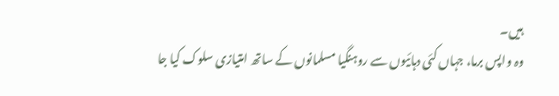ہیں۔
وہ واپس برما، جہاں کئی دہائیوں سے روہنگیا مسلمانوں کے ساتھ امتیازی سلوک کیا جا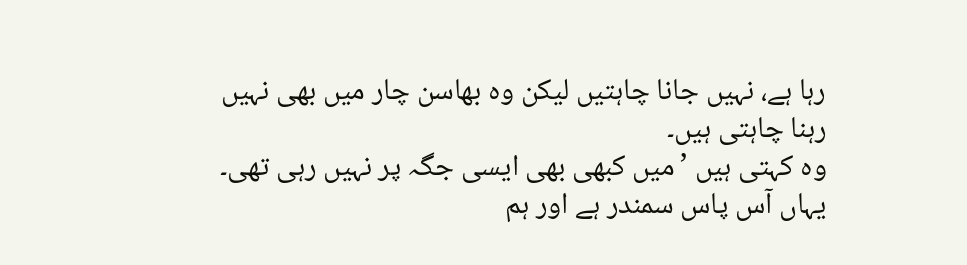رہا ہے، نہیں جانا چاہتیں لیکن وہ بھاسن چار میں بھی نہیں رہنا چاہتی ہیں۔
وہ کہتی ہیں ’میں کبھی بھی ایسی جگہ پر نہیں رہی تھی۔ یہاں آس پاس سمندر ہے اور ہم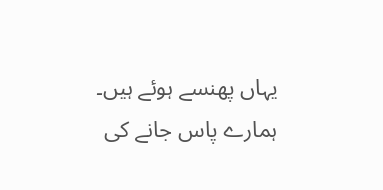یہاں پھنسے ہوئے ہیں۔ ہمارے پاس جانے کی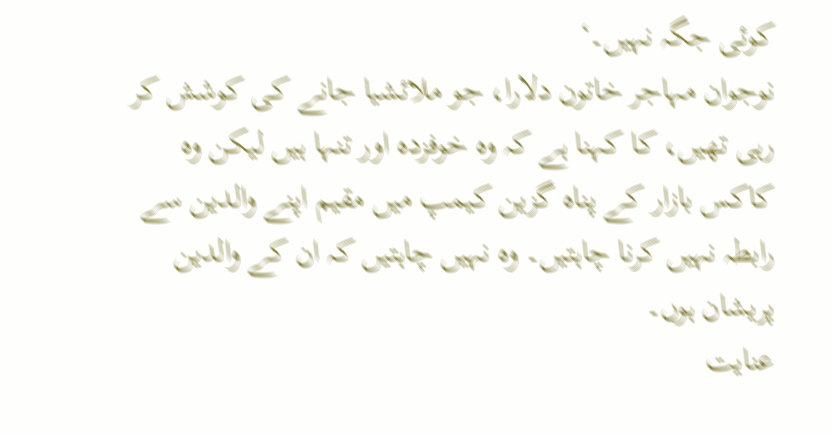کوئی جگہ نہیں۔‘
نوجوان مہاجر خاتون دلارا، جو ملائشیا جانے کی کوشش کر رہی تھیں، کا کہنا ہے کہ وہ خوفزدہ اور تنہا ہیں لیکن وہ کاکس بازار کے پناہ گزین کیمپ میں مقیم اپنے والدین سے رابطہ نہیں کرنا چاہتیں۔ وہ نہیں چاہتیں کہ ان کے والدین پریشان ہوں۔
عنایت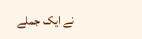نے ایک جملے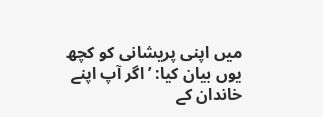میں اپنی پریشانی کو کچھ یوں بیان کیا: ’اگر آپ اپنے خاندان کے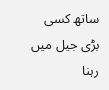ساتھ کسی بڑی جیل میں رہنا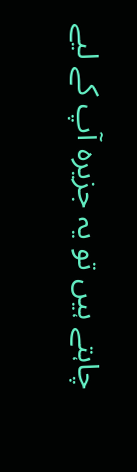چاہتے ہیں تو یہ جزیرہ آپ کے لیے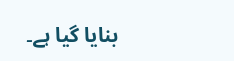بنایا گیا ہے۔